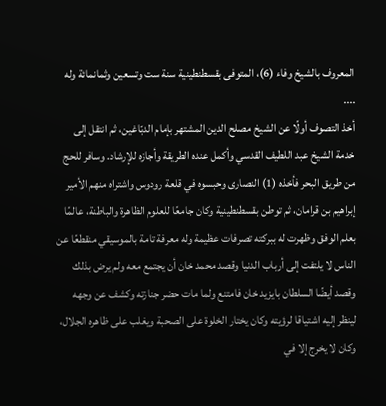المعروف بالشيخ وفاء (6)، المتوفى بقسطنطينية سنة ست وتسعين وثمانمائة وله ....
أخذ التصوف أولًا عن الشيخ مصلح الدين المشتهر بإمام الدبّاغين، ثم انتقل إلى خدمة الشيخ عبد اللطيف القدسي وأكمل عنده الطريقة وأجازه للإرشاد. وسافر للحج من طريق البحر فأخذه (1) النصارى وحبسوه في قلعة رودوس واشتراه منهم الأمير إبراهيم بن قرامان، ثم توطن بقسطنطينية وكان جامعًا للعلوم الظاهرة والباطنة، عالمًا بعلم الوفق وظهرت له ببركته تصرفات عظيمة وله معرفة تامة بالموسيقي منقطعًا عن الناس لا يلتفت إلى أرباب الدنيا وقصد محمد خان أن يجتمع معه ولم يرض بذلك وقصد أيضًا السلطان بايزيد خان فامتنع ولما مات حضر جنازته وكشف عن وجهه لينظر إليه اشتياقا لرؤيته وكان يختار الخلوة على الصحبة ويغلب على ظاهره الجلال، وكان لا يخرج إلا في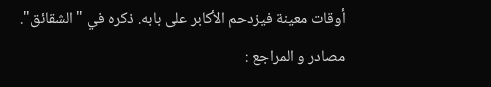أوقات معينة فيزدحم الأكابر على بابه. ذكره في "الشقائق".
مصادر و المراجع :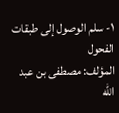١- سلم الوصول إلى طبقات الفحول
المؤلف: مصطفى بن عبد الله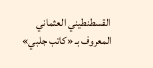القسطنطيني العثماني المعروف بـ «كاتب جلبي»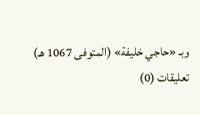وبـ «حاجي خليفة» (المتوفى 1067 هـ)
تعليقات (0)